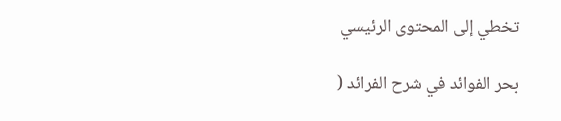تخطي إلى المحتوى الرئيسي

بحر الفوائد في شرح الفرائد (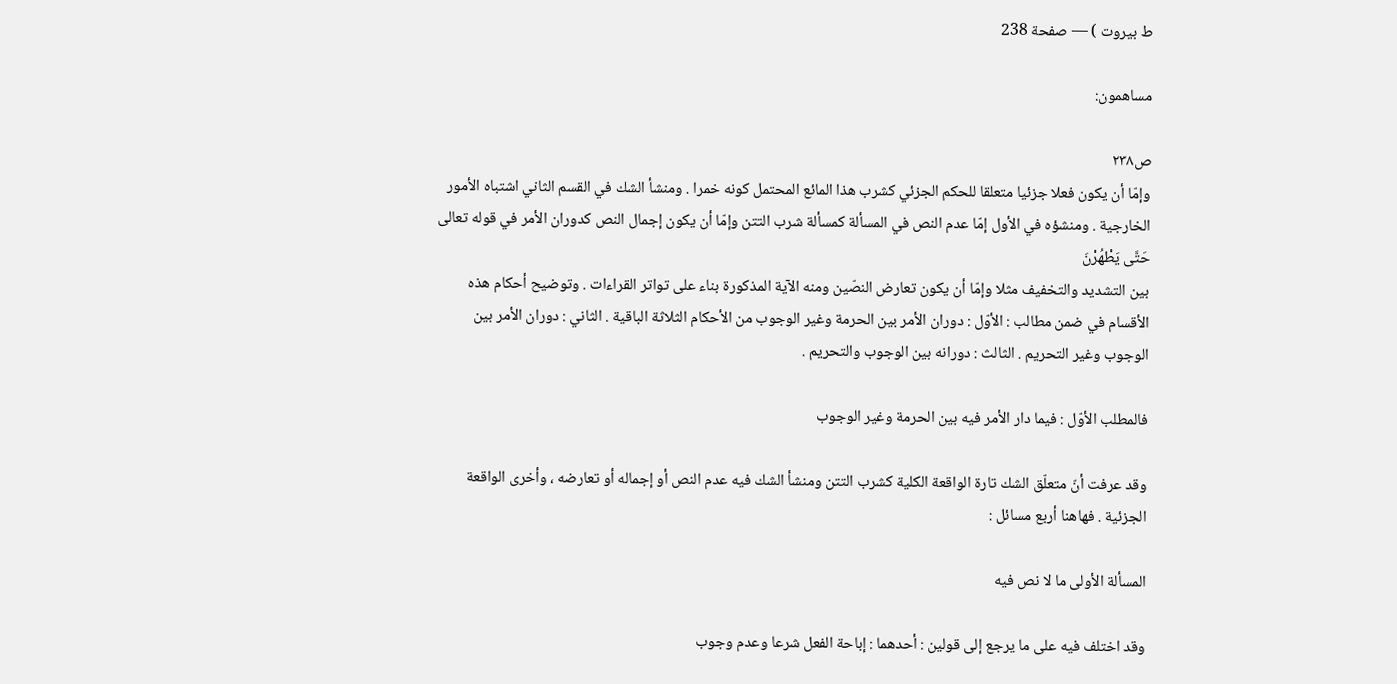ط بيروت ) — صفحة 238

مساهمون:

ص٢٣٨
وإمّا أن يكون فعلا جزئيا متعلقا للحكم الجزئي كشرب هذا المائع المحتمل كونه خمرا . ومنشأ الشك في القسم الثاني اشتباه الأمور الخارجية . ومنشؤه في الأول إمّا عدم النص في المسألة كمسألة شرب التتن وإمّا أن يكون إجمال النص كدوران الأمر في قوله تعالى
حَتَّى يَطْهُرْنَ
بين التشديد والتخفيف مثلا وإمّا أن يكون تعارض النصّين ومنه الآية المذكورة بناء على تواتر القراءات . وتوضيح أحكام هذه الأقسام في ضمن مطالب : الأوّل : دوران الأمر بين الحرمة وغير الوجوب من الأحكام الثلاثة الباقية . الثاني : دوران الأمر بين الوجوب وغير التحريم . الثالث : دورانه بين الوجوب والتحريم .

فالمطلب الأوّل : فيما دار الأمر فيه بين الحرمة وغير الوجوب

وقد عرفت أنّ متعلّق الشك تارة الواقعة الكلية كشرب التتن ومنشأ الشك فيه عدم النص أو إجماله أو تعارضه ، وأخرى الواقعة الجزئية . فهاهنا أربع مسائل :

المسألة الأولى ما لا نص فيه

وقد اختلف فيه على ما يرجع إلى قولين : أحدهما : إباحة الفعل شرعا وعدم وجوب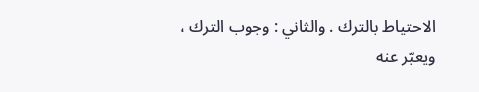الاحتياط بالترك . والثاني : وجوب الترك ، ويعبّر عنه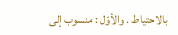بالاحتياط . والأوّل : منسوب إلى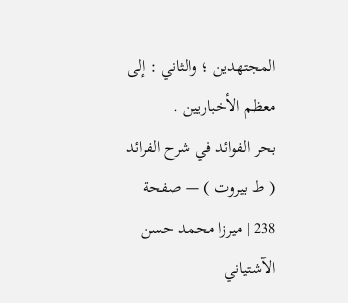المجتهدين ؛ والثاني : إلى معظم الأخباريين .
بحر الفوائد في شرح الفرائد ( ط بيروت ) — صفحة 238 | ميرزا محمد حسن الآشتياني